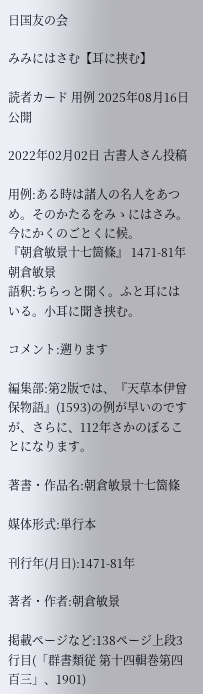日国友の会

みみにはさむ【耳に挟む】

読者カード 用例 2025年08月16日 公開

2022年02月02日 古書人さん投稿

用例:ある時は諸人の名人をあつめ。そのかたるをみゝにはさみ。今にかくのごとくに候。
『朝倉敏景十七箇條』 1471-81年 朝倉敏景
語釈:ちらっと聞く。ふと耳にはいる。小耳に聞き挟む。

コメント:遡ります

編集部:第2版では、『天草本伊曾保物語』(1593)の例が早いのですが、さらに、112年さかのぼることになります。

著書・作品名:朝倉敏景十七箇條

媒体形式:単行本

刊行年(月日):1471-81年

著者・作者:朝倉敏景

掲載ページなど:138ページ上段3行目(「群書類従 第十四輯巻第四百三」、1901)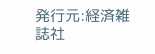発行元:経済雑誌社